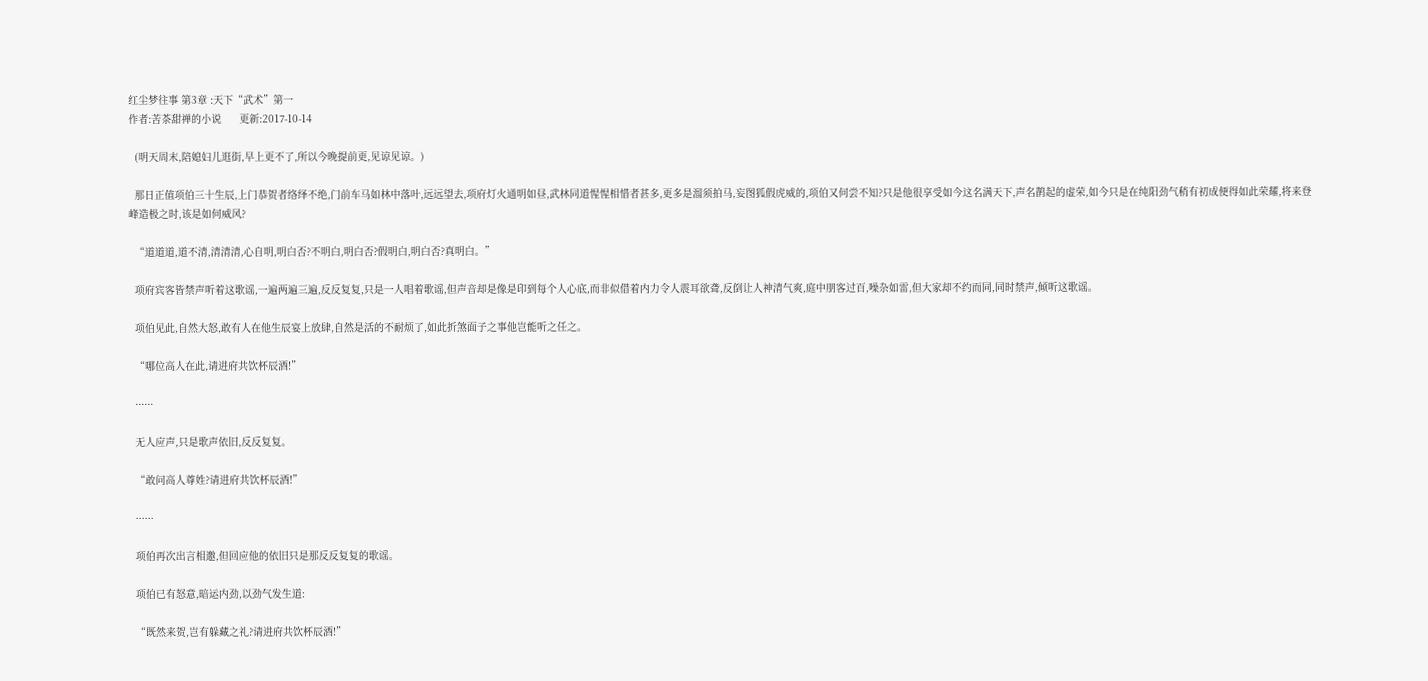红尘梦往事 第3章 :天下“武术”第一
作者:苦茶甜禅的小说      更新:2017-10-14

  (明天周末,陪媳妇儿逛街,早上更不了,所以今晚提前更,见谅见谅。)

  那日正值项伯三十生辰,上门恭贺者络绎不绝,门前车马如林中落叶,远远望去,项府灯火通明如昼,武林同道惺惺相惜者甚多,更多是溜须拍马,妄图狐假虎威的,项伯又何尝不知?只是他很享受如今这名满天下,声名鹊起的虚荣,如今只是在纯阳劲气稍有初成便得如此荣耀,将来登峰造极之时,该是如何威风?

  “道道道,道不清,清清清,心自明,明白否?不明白,明白否?假明白,明白否?真明白。”

  项府宾客皆禁声听着这歌谣,一遍两遍三遍,反反复复,只是一人唱着歌谣,但声音却是像是印到每个人心底,而非似借着内力令人震耳欲聋,反倒让人神清气爽,庭中朋客过百,噪杂如雷,但大家却不约而同,同时禁声,倾听这歌谣。

  项伯见此,自然大怒,敢有人在他生辰宴上放肆,自然是活的不耐烦了,如此折煞面子之事他岂能听之任之。

  “哪位高人在此,请进府共饮杯辰酒!”

  ······

  无人应声,只是歌声依旧,反反复复。

  “敢问高人尊姓?请进府共饮杯辰酒!”

  ······

  项伯再次出言相邀,但回应他的依旧只是那反反复复的歌谣。

  项伯已有怒意,暗运内劲,以劲气发生道:

  “既然来贺,岂有躲藏之礼?请进府共饮杯辰酒!”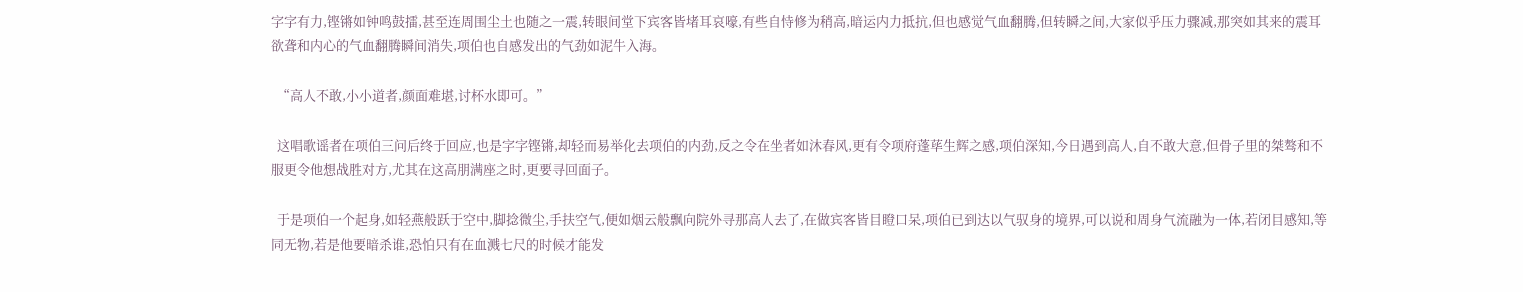字字有力,铿锵如钟鸣鼓擂,甚至连周围尘土也随之一震,转眼间堂下宾客皆堵耳哀嚎,有些自恃修为稍高,暗运内力抵抗,但也感觉气血翻腾,但转瞬之间,大家似乎压力骤减,那突如其来的震耳欲聋和内心的气血翻腾瞬间消失,项伯也自感发出的气劲如泥牛入海。

  “高人不敢,小小道者,颜面难堪,讨杯水即可。”

  这唱歌谣者在项伯三问后终于回应,也是字字铿锵,却轻而易举化去项伯的内劲,反之令在坐者如沐春风,更有令项府蓬荜生辉之感,项伯深知,今日遇到高人,自不敢大意,但骨子里的桀骜和不服更令他想战胜对方,尤其在这高朋满座之时,更要寻回面子。

  于是项伯一个起身,如轻燕般跃于空中,脚捻微尘,手扶空气,便如烟云般飘向院外寻那高人去了,在做宾客皆目瞪口呆,项伯已到达以气驭身的境界,可以说和周身气流融为一体,若闭目感知,等同无物,若是他要暗杀谁,恐怕只有在血溅七尺的时候才能发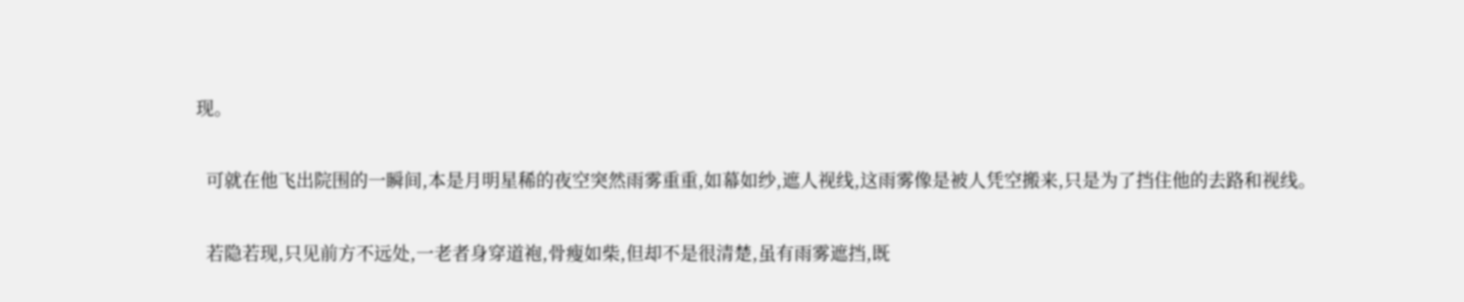现。

  可就在他飞出院围的一瞬间,本是月明星稀的夜空突然雨雾重重,如幕如纱,遮人视线,这雨雾像是被人凭空搬来,只是为了挡住他的去路和视线。

  若隐若现,只见前方不远处,一老者身穿道袍,骨瘦如柴,但却不是很清楚,虽有雨雾遮挡,既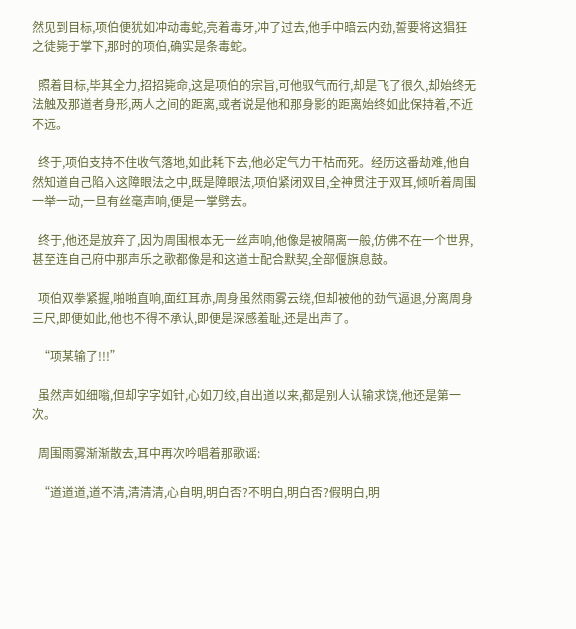然见到目标,项伯便犹如冲动毒蛇,亮着毒牙,冲了过去,他手中暗云内劲,誓要将这猖狂之徒毙于掌下,那时的项伯,确实是条毒蛇。

  照着目标,毕其全力,招招毙命,这是项伯的宗旨,可他驭气而行,却是飞了很久,却始终无法触及那道者身形,两人之间的距离,或者说是他和那身影的距离始终如此保持着,不近不远。

  终于,项伯支持不住收气落地,如此耗下去,他必定气力干枯而死。经历这番劫难,他自然知道自己陷入这障眼法之中,既是障眼法,项伯紧闭双目,全神贯注于双耳,倾听着周围一举一动,一旦有丝毫声响,便是一掌劈去。

  终于,他还是放弃了,因为周围根本无一丝声响,他像是被隔离一般,仿佛不在一个世界,甚至连自己府中那声乐之歌都像是和这道士配合默契,全部偃旗息鼓。

  项伯双拳紧握,啪啪直响,面红耳赤,周身虽然雨雾云绕,但却被他的劲气逼退,分离周身三尺,即便如此,他也不得不承认,即便是深感羞耻,还是出声了。

  “项某输了!!!”

  虽然声如细嗡,但却字字如针,心如刀绞,自出道以来,都是别人认输求饶,他还是第一次。

  周围雨雾渐渐散去,耳中再次吟唱着那歌谣:

  “道道道,道不清,清清清,心自明,明白否?不明白,明白否?假明白,明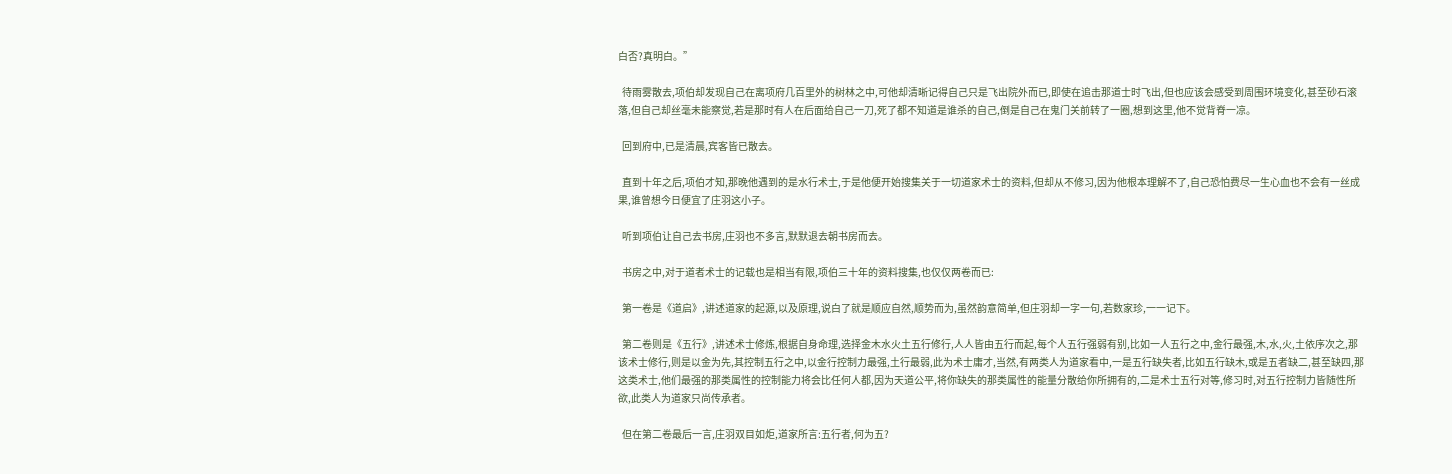白否?真明白。”

  待雨雾散去,项伯却发现自己在离项府几百里外的树林之中,可他却清晰记得自己只是飞出院外而已,即使在追击那道士时飞出,但也应该会感受到周围环境变化,甚至砂石滚落,但自己却丝毫未能察觉,若是那时有人在后面给自己一刀,死了都不知道是谁杀的自己,倒是自己在鬼门关前转了一圈,想到这里,他不觉背脊一凉。

  回到府中,已是清晨,宾客皆已散去。

  直到十年之后,项伯才知,那晚他遇到的是水行术士,于是他便开始搜集关于一切道家术士的资料,但却从不修习,因为他根本理解不了,自己恐怕费尽一生心血也不会有一丝成果,谁曾想今日便宜了庄羽这小子。

  听到项伯让自己去书房,庄羽也不多言,默默退去朝书房而去。

  书房之中,对于道者术士的记载也是相当有限,项伯三十年的资料搜集,也仅仅两卷而已:

  第一卷是《道启》,讲述道家的起源,以及原理,说白了就是顺应自然,顺势而为,虽然韵意简单,但庄羽却一字一句,若数家珍,一一记下。

  第二卷则是《五行》,讲述术士修炼,根据自身命理,选择金木水火土五行修行,人人皆由五行而起,每个人五行强弱有别,比如一人五行之中,金行最强,木,水,火,土依序次之,那该术士修行,则是以金为先,其控制五行之中,以金行控制力最强,土行最弱,此为术士庸才,当然,有两类人为道家看中,一是五行缺失者,比如五行缺木,或是五者缺二,甚至缺四,那这类术士,他们最强的那类属性的控制能力将会比任何人都,因为天道公平,将你缺失的那类属性的能量分散给你所拥有的,二是术士五行对等,修习时,对五行控制力皆随性所欲,此类人为道家只尚传承者。

  但在第二卷最后一言,庄羽双目如炬,道家所言:五行者,何为五?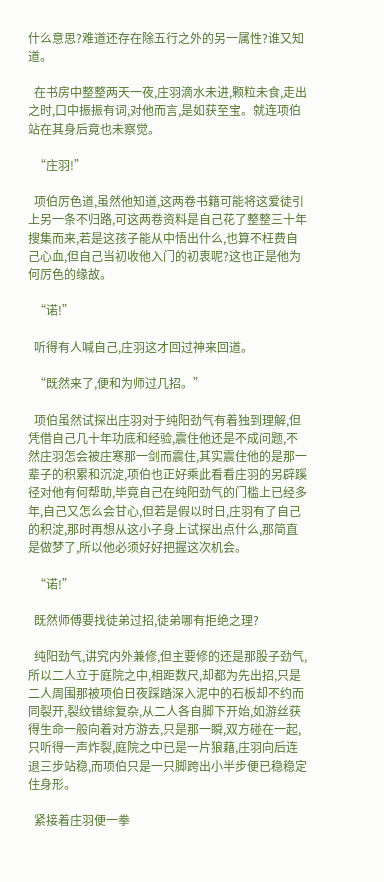什么意思?难道还存在除五行之外的另一属性?谁又知道。

  在书房中整整两天一夜,庄羽滴水未进,颗粒未食,走出之时,口中振振有词,对他而言,是如获至宝。就连项伯站在其身后竟也未察觉。

  “庄羽!”

  项伯厉色道,虽然他知道,这两卷书籍可能将这爱徒引上另一条不归路,可这两卷资料是自己花了整整三十年搜集而来,若是这孩子能从中悟出什么,也算不枉费自己心血,但自己当初收他入门的初衷呢?这也正是他为何厉色的缘故。

  “诺!”

  听得有人喊自己,庄羽这才回过神来回道。

  “既然来了,便和为师过几招。”

  项伯虽然试探出庄羽对于纯阳劲气有着独到理解,但凭借自己几十年功底和经验,震住他还是不成问题,不然庄羽怎会被庄寒那一剑而震住,其实震住他的是那一辈子的积累和沉淀,项伯也正好乘此看看庄羽的另辟蹊径对他有何帮助,毕竟自己在纯阳劲气的门槛上已经多年,自己又怎么会甘心,但若是假以时日,庄羽有了自己的积淀,那时再想从这小子身上试探出点什么,那简直是做梦了,所以他必须好好把握这次机会。

  “诺!”

  既然师傅要找徒弟过招,徒弟哪有拒绝之理?

  纯阳劲气,讲究内外兼修,但主要修的还是那股子劲气,所以二人立于庭院之中,相距数尺,却都为先出招,只是二人周围那被项伯日夜踩踏深入泥中的石板却不约而同裂开,裂纹错综复杂,从二人各自脚下开始,如游丝获得生命一般向着对方游去,只是那一瞬,双方碰在一起,只听得一声炸裂,庭院之中已是一片狼藉,庄羽向后连退三步站稳,而项伯只是一只脚跨出小半步便已稳稳定住身形。

  紧接着庄羽便一拳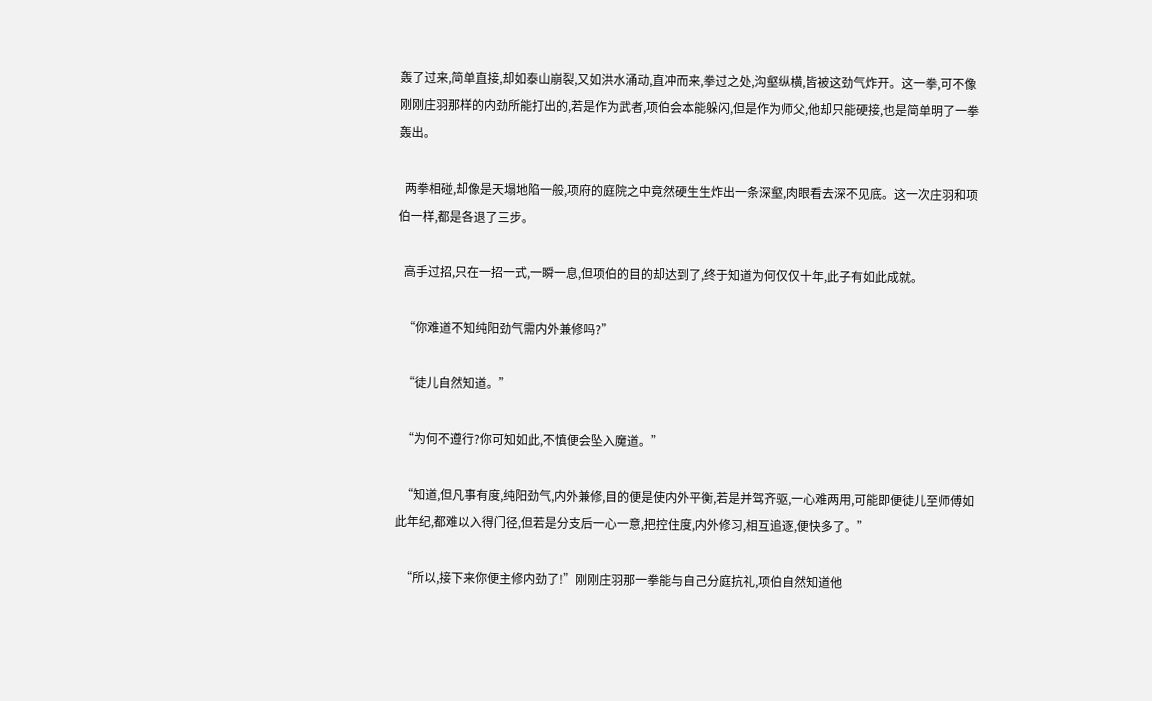轰了过来,简单直接,却如泰山崩裂,又如洪水涌动,直冲而来,拳过之处,沟壑纵横,皆被这劲气炸开。这一拳,可不像刚刚庄羽那样的内劲所能打出的,若是作为武者,项伯会本能躲闪,但是作为师父,他却只能硬接,也是简单明了一拳轰出。

  两拳相碰,却像是天塌地陷一般,项府的庭院之中竟然硬生生炸出一条深壑,肉眼看去深不见底。这一次庄羽和项伯一样,都是各退了三步。

  高手过招,只在一招一式,一瞬一息,但项伯的目的却达到了,终于知道为何仅仅十年,此子有如此成就。

  “你难道不知纯阳劲气需内外兼修吗?”

  “徒儿自然知道。”

  “为何不遵行?你可知如此,不慎便会坠入魔道。”

  “知道,但凡事有度,纯阳劲气,内外兼修,目的便是使内外平衡,若是并驾齐驱,一心难两用,可能即便徒儿至师傅如此年纪,都难以入得门径,但若是分支后一心一意,把控住度,内外修习,相互追逐,便快多了。”

  “所以,接下来你便主修内劲了!”刚刚庄羽那一拳能与自己分庭抗礼,项伯自然知道他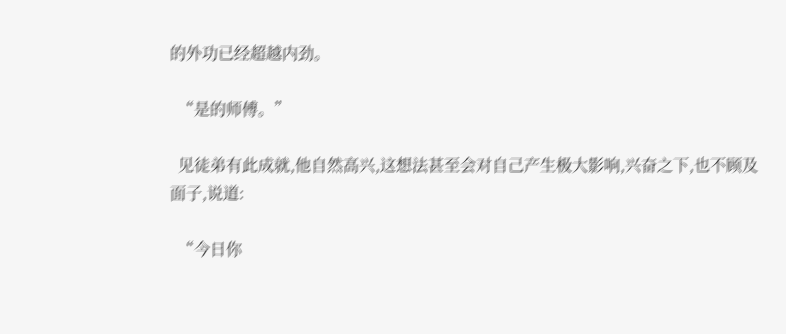的外功已经超越内劲。

  “是的师傅。”

  见徒弟有此成就,他自然高兴,这想法甚至会对自己产生极大影响,兴奋之下,也不顾及面子,说道:

  “今日你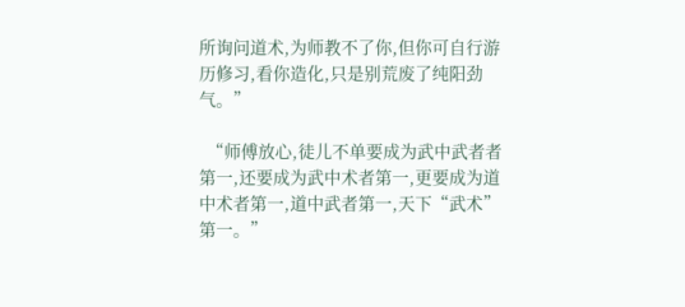所询问道术,为师教不了你,但你可自行游历修习,看你造化,只是别荒废了纯阳劲气。”

  “师傅放心,徒儿不单要成为武中武者者第一,还要成为武中术者第一,更要成为道中术者第一,道中武者第一,天下“武术”第一。”